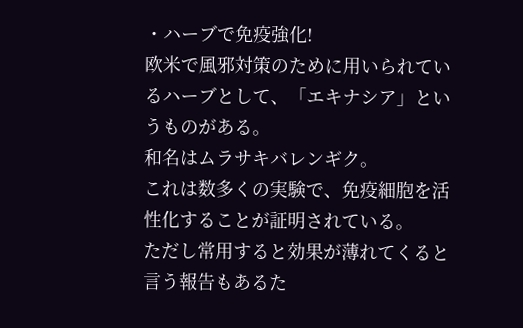・ハーブで免疫強化!
欧米で風邪対策のために用いられているハーブとして、「エキナシア」というものがある。
和名はムラサキバレンギク。
これは数多くの実験で、免疫細胞を活性化することが証明されている。
ただし常用すると効果が薄れてくると言う報告もあるた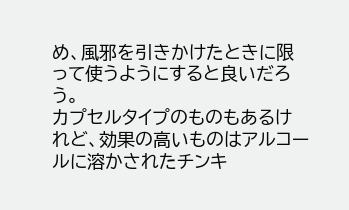め、風邪を引きかけたときに限って使うようにすると良いだろう。
カプセルタイプのものもあるけれど、効果の高いものはアルコールに溶かされたチンキ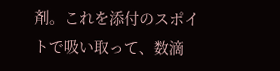剤。これを添付のスポイトで吸い取って、数滴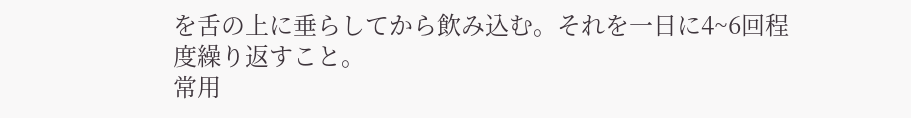を舌の上に垂らしてから飲み込む。それを一日に4~6回程度繰り返すこと。
常用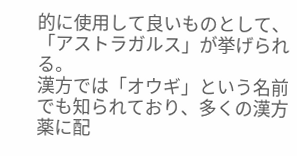的に使用して良いものとして、「アストラガルス」が挙げられる。
漢方では「オウギ」という名前でも知られており、多くの漢方薬に配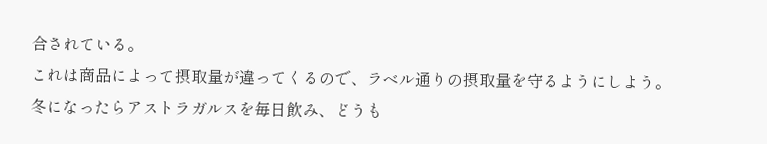合されている。
これは商品によって摂取量が違ってくるので、ラベル通りの摂取量を守るようにしよう。
冬になったらアストラガルスを毎日飲み、どうも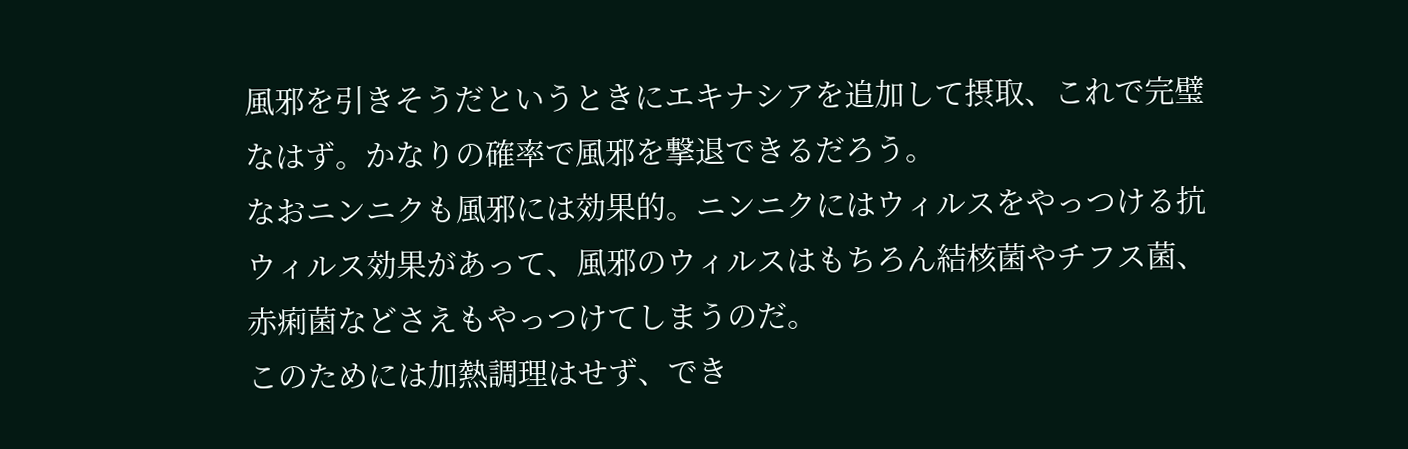風邪を引きそうだというときにエキナシアを追加して摂取、これで完璧なはず。かなりの確率で風邪を撃退できるだろう。
なおニンニクも風邪には効果的。ニンニクにはウィルスをやっつける抗ウィルス効果があって、風邪のウィルスはもちろん結核菌やチフス菌、赤痢菌などさえもやっつけてしまうのだ。
このためには加熱調理はせず、でき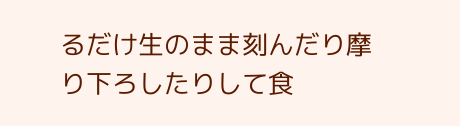るだけ生のまま刻んだり摩り下ろしたりして食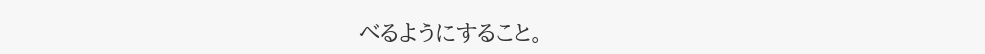べるようにすること。